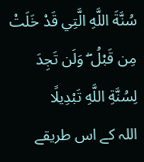سُنَّةَ اللَّهِ الَّتِي قَدْ خَلَتْ مِن قَبْلُ ۖ وَلَن تَجِدَ لِسُنَّةِ اللَّهِ تَبْدِيلًا
اللہ کے اس طریقے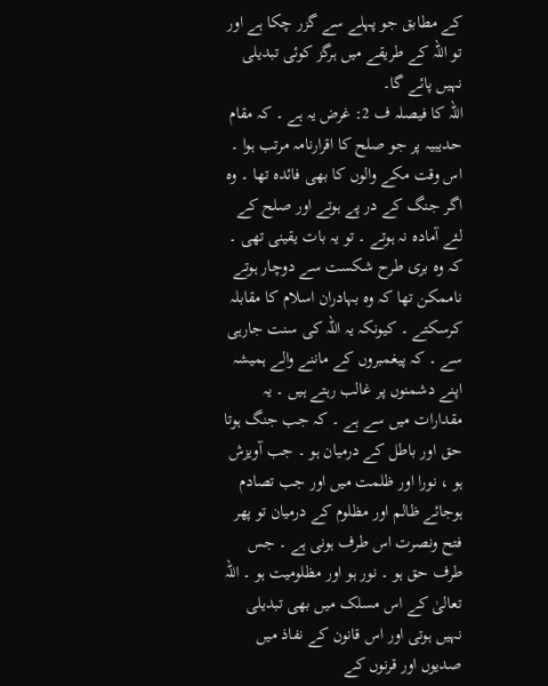کے مطابق جو پہلے سے گزر چکا ہے اور تو اللہ کے طریقے میں ہرگز کوئی تبدیلی نہیں پائے گا۔
اللہ کا فیصلہ ف 2: غرض یہ ہے ۔ کہ مقام حدیبیہ پر جو صلح کا اقرارنامہ مرتب ہوا ۔ اس وقت مکے والوں کا بھی فائدہ تھا ۔ وہ اگر جنگ کے در پے ہوتے اور صلح کے لئے آمادہ نہ ہوتے ۔ تو یہ بات یقینی تھی ۔ کہ وہ بری طرح شکست سے دوچار ہوتے ناممکن تھا کہ وہ بہادران اسلام کا مقابلہ کرسکتے ۔ کیونکہ یہ اللہ کی سنت جارہی سے ۔ کہ پیغمبروں کے ماننے والے ہمیشہ اپنے دشمنوں پر غالب رہتے ہیں ۔ یہ مقدارات میں سے ہے ۔ کہ جب جنگ ہوتا حق اور باطل کے درمیان ہو ۔ جب آویزش ہو ، نورا اور ظلمت میں اور جب تصادم ہوجائے ظالم اور مظلوم کے درمیان تو پھر فتح ونصرت اس طرف ہونی ہے ۔ جس طرف حق ہو ۔ نور ہو اور مظلومیت ہو ۔ اللہ تعالیٰ کے اس مسلک میں بھی تبدیلی نہیں ہوتی اور اس قانون کے نفاذ میں صدیوں اور قرنوں کے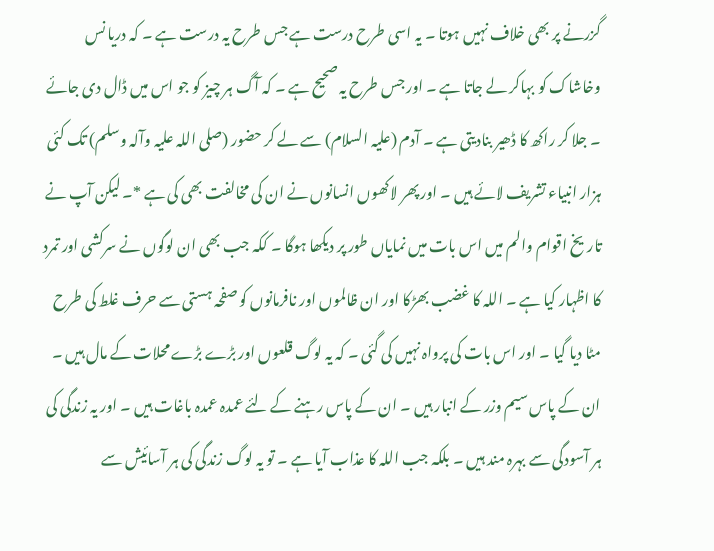گزرنے پر بھی خلاف نہیں ہوتا ۔ یہ اسی طرح درست ہے جس طرح یہ درست ہے ۔ کہ دریا نس وخاشاک کو بہاکر لے جاتا ہے ۔ اور جس طرح یہ صحیح ہے ۔ کہ آگ ہر چیز کو جو اس میں ڈال دی جائے ۔ جلا کر راکھ کا ڈھیر بنادیتی ہے ۔ آدم (علیہ السلام) سے لے کر حضور (صلی اللہ علیہ وآلہ وسلم) تک کئی ہزار انبیاء تشریف لائے ہیں ۔ اور پھر لاکھوں انسانوں نے ان کی مخالفت بھی کی ہے *۔ لیکن آپ نے تاریخ اقوام والم میں اس بات میں نمایاں طور پر دیکھا ہوگا ۔ ککہ جب بھی ان لوگوں نے سرکشی اور تمرد کا اظہار کیا ہے ۔ اللہ کا غضب بھڑکا اور ان ظالموں اور نافرمانوں کو صفحہ ہستی سے حرف غلط کی طرح مٹا دیا گیا ۔ اور اس بات کی پرواہ نہیں کی گئی ۔ کہ یہ لوگ قلعوں اور بڑے بڑے محلات کے مال ہیں ۔ ان کے پاس سیم وزر کے انبار ہیں ۔ ان کے پاس رہنے کے لئے عمدہ عمدہ باغات ہیں ۔ اور یہ زندگی کی ہر آسودگی سے بہرہ مند ہیں ۔ بلکہ جب اللہ کا عذاب آیا ہے ۔ تو یہ لوگ زندگی کی ہر آسائیش سے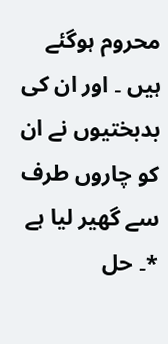محروم ہوگئے ہیں ۔ اور ان کی بدبختیوں نے ان کو چاروں طرف سے گھیر لیا ہے *۔ حل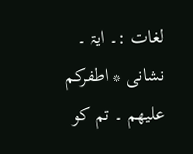لغات :۔ ایۃ ۔ نشانی * اطفرکم علیھم ۔ تم کو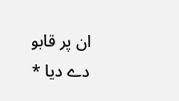ان پر قابو دے دیا *